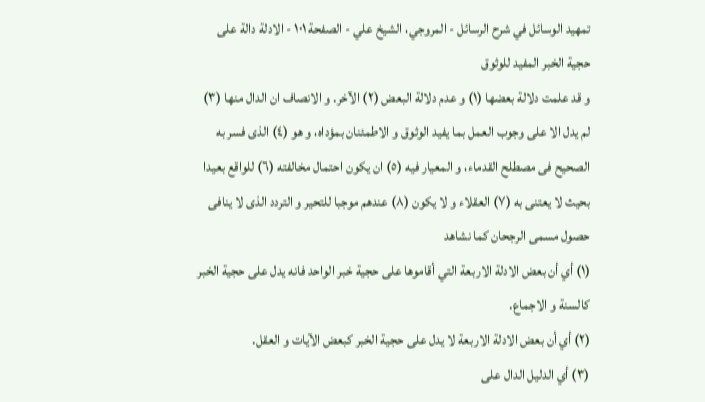تمهيد الوسائل في شرح الرسائل - المروجي، الشيخ علي - الصفحة ١٠١ - الادلة دالة على حجية الخبر المفيد للوثوق
و قد علمت دلالة بعضها (١) و عدم دلالة البعض (٢) الآخر. و الانصاف ان الدال منها (٣) لم يدل الا على وجوب العمل بما يفيد الوثوق و الاطمئنان بمؤداه، و هو (٤) الذى فسر به الصحيح فى مصطلح القدماء، و المعيار فيه (٥) ان يكون احتمال مخالفته (٦) للواقع بعيدا بحيث لا يعتنى به (٧) العقلاء و لا يكون (٨) عندهم موجبا للتحير و التردد الذى لا ينافى حصول مسمى الرجحان كما نشاهد
(١) أي أن بعض الادلة الاربعة التي أقاموها على حجية خبر الواحد فانه يدل على حجية الخبر كالسنة و الاجماع.
(٢) أي أن بعض الادلة الاربعة لا يدل على حجية الخبر كبعض الآيات و العقل.
(٣) أي الدليل الدال على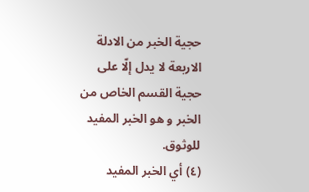حجية الخبر من الادلة الاربعة لا يدل إلّا على حجية القسم الخاص من الخبر و هو الخبر المفيد للوثوق.
(٤) أي الخبر المفيد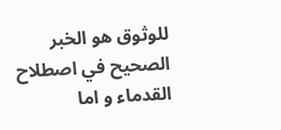للوثوق هو الخبر الصحيح في اصطلاح القدماء و اما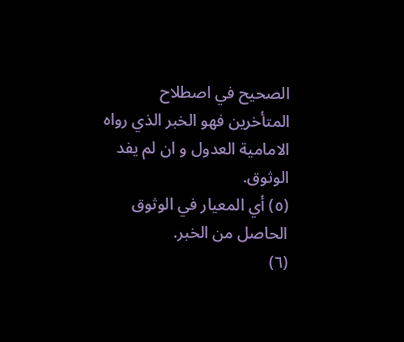الصحيح في اصطلاح المتأخرين فهو الخبر الذي رواه الامامية العدول و ان لم يفد الوثوق.
(٥) أي المعيار في الوثوق الحاصل من الخبر.
(٦)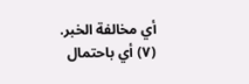أي مخالفة الخبر.
(٧) أي باحتمال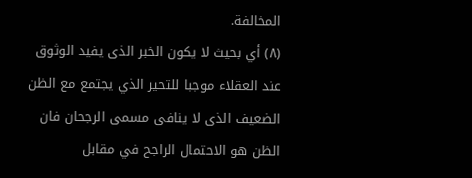المخالفة.
(٨) أي بحيث لا يكون الخبر الذى يفيد الوثوق عند العقلاء موجبا للتحير الذي يجتمع مع الظن الضعيف الذى لا ينافى مسمى الرجحان فان الظن هو الاحتمال الراجح في مقابل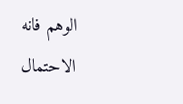الوهم فانه الاحتمال